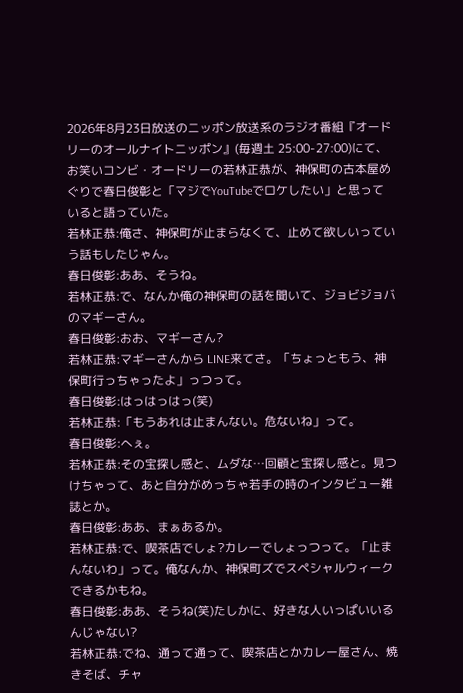2026年8月23日放送のニッポン放送系のラジオ番組『オードリーのオールナイトニッポン』(毎週土 25:00-27:00)にて、お笑いコンビ・オードリーの若林正恭が、神保町の古本屋めぐりで春日俊彰と「マジでYouTubeでロケしたい」と思っていると語っていた。
若林正恭:俺さ、神保町が止まらなくて、止めて欲しいっていう話もしたじゃん。
春日俊彰:ああ、そうね。
若林正恭:で、なんか俺の神保町の話を聞いて、ジョビジョバのマギーさん。
春日俊彰:おお、マギーさん?
若林正恭:マギーさんから LINE来てさ。「ちょっともう、神保町行っちゃったよ」っつって。
春日俊彰:はっはっはっ(笑)
若林正恭:「もうあれは止まんない。危ないね」って。
春日俊彰:へぇ。
若林正恭:その宝探し感と、ムダな…回顧と宝探し感と。見つけちゃって、あと自分がめっちゃ若手の時のインタビュー雑誌とか。
春日俊彰:ああ、まぁあるか。
若林正恭:で、喫茶店でしょ?カレーでしょっつって。「止まんないわ」って。俺なんか、神保町ズでスペシャルウィークできるかもね。
春日俊彰:ああ、そうね(笑)たしかに、好きな人いっぱいいるんじゃない?
若林正恭:でね、通って通って、喫茶店とかカレー屋さん、焼きそば、チャ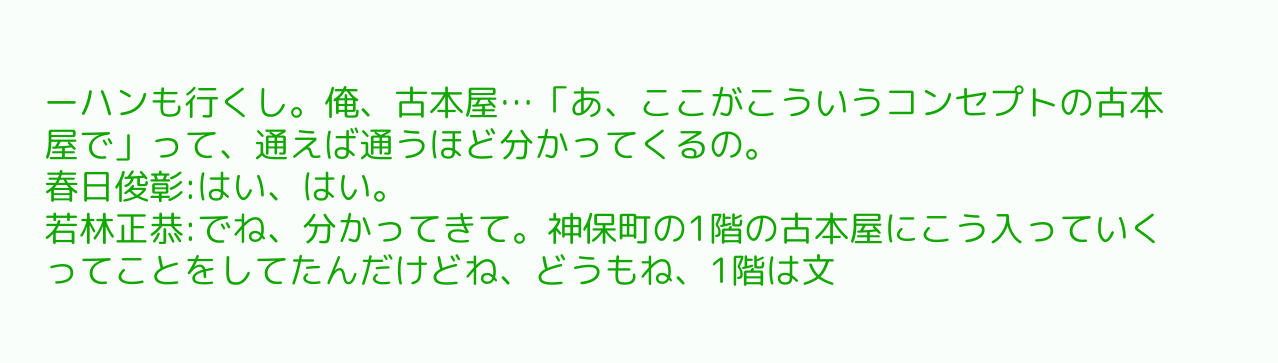ーハンも行くし。俺、古本屋…「あ、ここがこういうコンセプトの古本屋で」って、通えば通うほど分かってくるの。
春日俊彰:はい、はい。
若林正恭:でね、分かってきて。神保町の1階の古本屋にこう入っていくってことをしてたんだけどね、どうもね、1階は文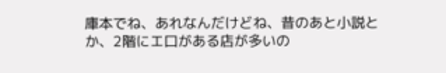庫本でね、あれなんだけどね、昔のあと小説とか、2階にエ口がある店が多いの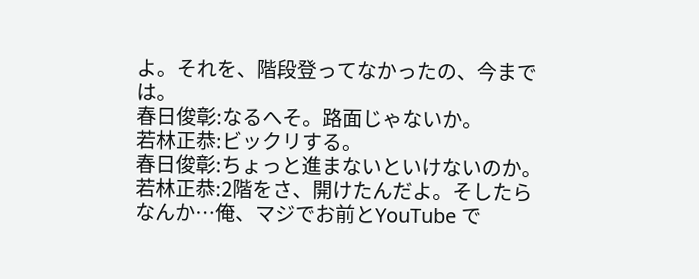よ。それを、階段登ってなかったの、今までは。
春日俊彰:なるへそ。路面じゃないか。
若林正恭:ビックリする。
春日俊彰:ちょっと進まないといけないのか。
若林正恭:2階をさ、開けたんだよ。そしたらなんか…俺、マジでお前とYouTube で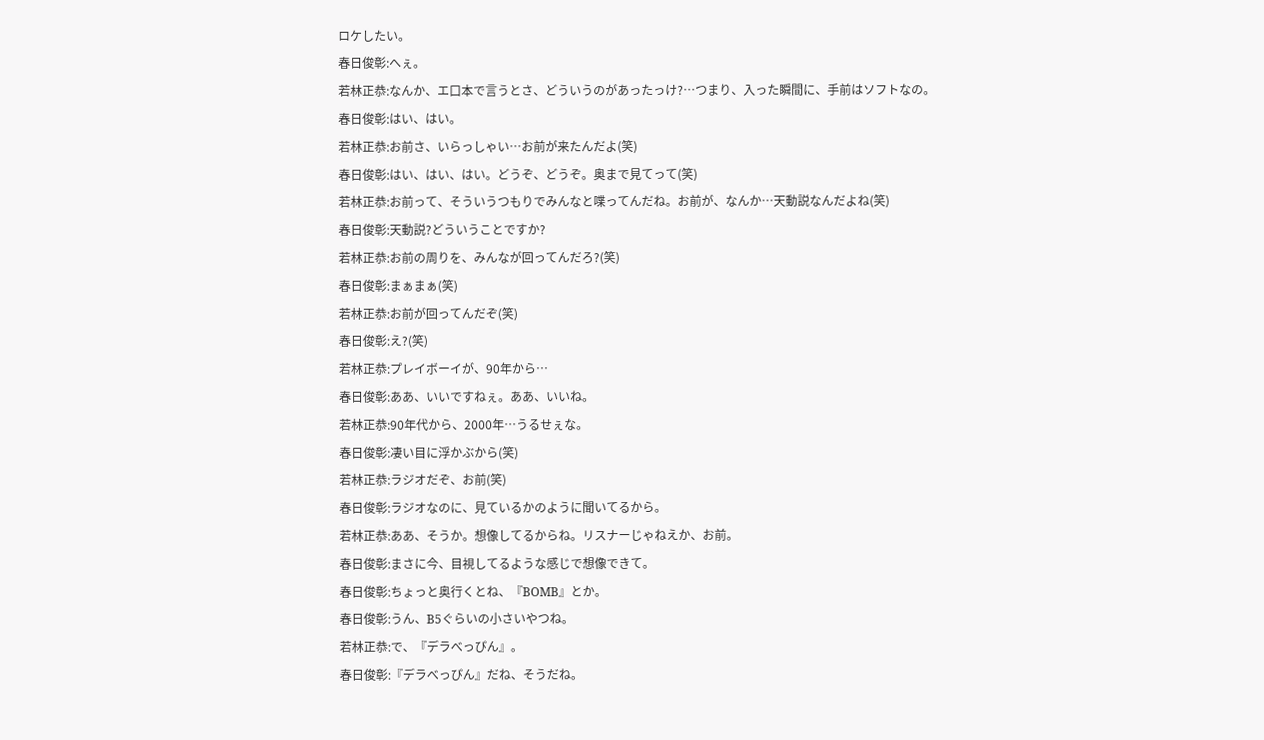ロケしたい。
春日俊彰:へぇ。
若林正恭:なんか、エ口本で言うとさ、どういうのがあったっけ?…つまり、入った瞬間に、手前はソフトなの。
春日俊彰:はい、はい。
若林正恭:お前さ、いらっしゃい…お前が来たんだよ(笑)
春日俊彰:はい、はい、はい。どうぞ、どうぞ。奥まで見てって(笑)
若林正恭:お前って、そういうつもりでみんなと喋ってんだね。お前が、なんか…天動説なんだよね(笑)
春日俊彰:天動説?どういうことですか?
若林正恭:お前の周りを、みんなが回ってんだろ?(笑)
春日俊彰:まぁまぁ(笑)
若林正恭:お前が回ってんだぞ(笑)
春日俊彰:え?(笑)
若林正恭:プレイボーイが、90年から…
春日俊彰:ああ、いいですねぇ。ああ、いいね。
若林正恭:90年代から、2000年…うるせぇな。
春日俊彰:凄い目に浮かぶから(笑)
若林正恭:ラジオだぞ、お前(笑)
春日俊彰:ラジオなのに、見ているかのように聞いてるから。
若林正恭:ああ、そうか。想像してるからね。リスナーじゃねえか、お前。
春日俊彰:まさに今、目視してるような感じで想像できて。
春日俊彰:ちょっと奥行くとね、『BOMB』とか。
春日俊彰:うん、B5ぐらいの小さいやつね。
若林正恭:で、『デラべっぴん』。
春日俊彰:『デラべっぴん』だね、そうだね。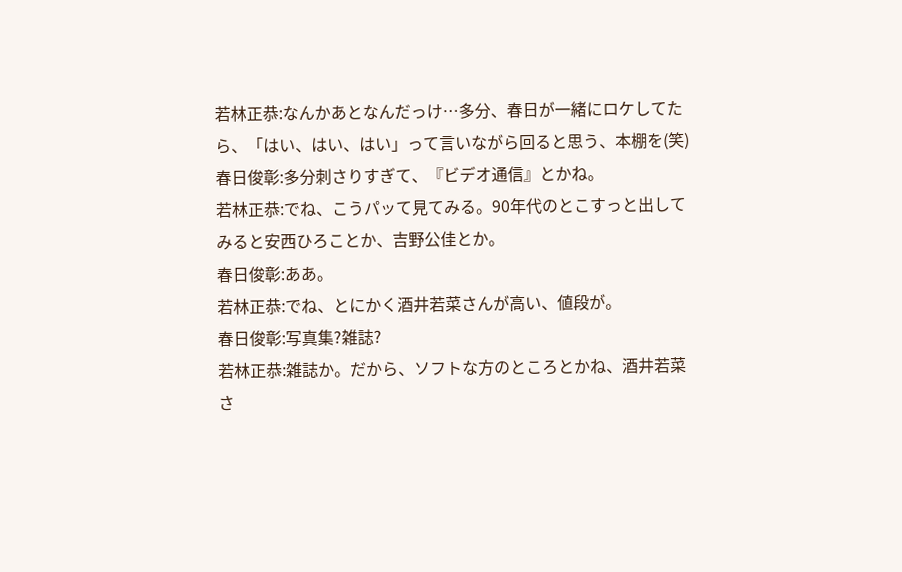若林正恭:なんかあとなんだっけ…多分、春日が一緒にロケしてたら、「はい、はい、はい」って言いながら回ると思う、本棚を(笑)
春日俊彰:多分刺さりすぎて、『ビデオ通信』とかね。
若林正恭:でね、こうパッて見てみる。90年代のとこすっと出してみると安西ひろことか、吉野公佳とか。
春日俊彰:ああ。
若林正恭:でね、とにかく酒井若菜さんが高い、値段が。
春日俊彰:写真集?雑誌?
若林正恭:雑誌か。だから、ソフトな方のところとかね、酒井若菜さ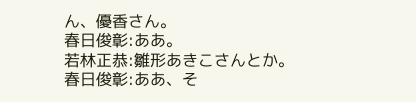ん、優香さん。
春日俊彰:ああ。
若林正恭:雛形あきこさんとか。
春日俊彰:ああ、そ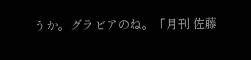うか。グラビアのね。「月刊 佐藤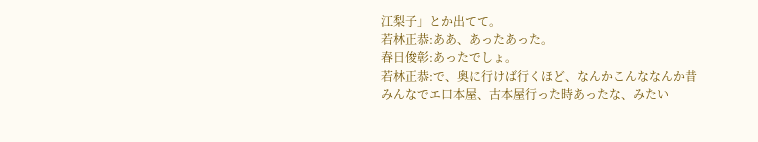江梨子」とか出てて。
若林正恭:ああ、あったあった。
春日俊彰:あったでしょ。
若林正恭:で、奥に行けば行くほど、なんかこんななんか昔みんなでエ口本屋、古本屋行った時あったな、みたい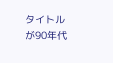タイトルが90年代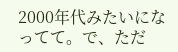2000年代みたいになってて。で、ただ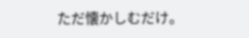ただ懐かしむだけ。